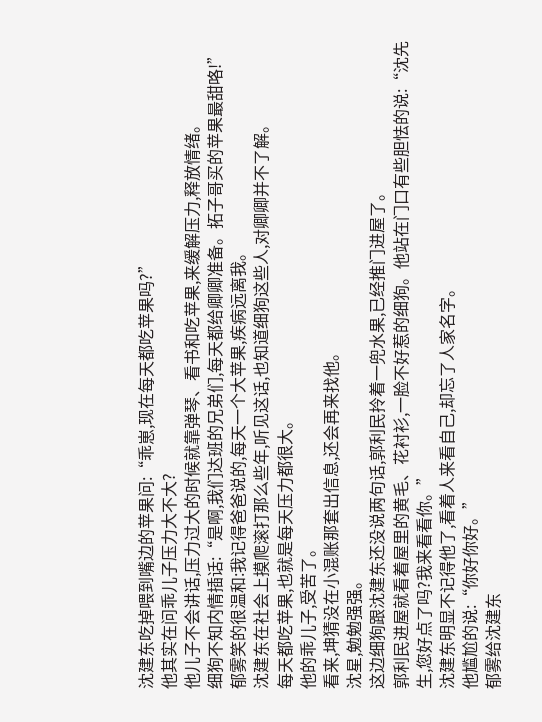沈建东吃掉喂到嘴边的苹果问:“乖崽,现在每天都吃苹果吗?”
他其实在问乖儿子压力大不大?
他儿子不会讲话,压力过大的时候就靠弹琴、看书和吃苹果,来缓解压力,释放情绪。
细狗不知内情插话:“是啊,我们达班的兄弟们,每天都给卿卿准备。拓子哥买的苹果最甜咯!”
郁雾笑的很温和:我记得爸爸说的,每天一个大苹果,疾病远离我。
沈建东在社会上摸爬滚打那么些年,听见这话,也知道细狗这些人,对卿卿并不了解。
每天都吃苹果,也就是每天压力都很大。
他的乖儿子,受苦了。
看来,坤猜没在小混账那套出信息,还会再来找他。
沈星,勉勉强强。
这边细狗跟沈建东还没说两句话,郭利民拎着一兜水果,已经推门进屋了。
郭利民进屋就看着屋里的黄毛、花衬衫,一脸不好惹的细狗。他站在门口有些胆怯的说:“沈先生,您好点了吗?我来看看你。”
沈建东明显不记得他了,看着人来看自己,却忘了人家名字。
他尴尬的说:“你好你好。”
郁雾给沈建东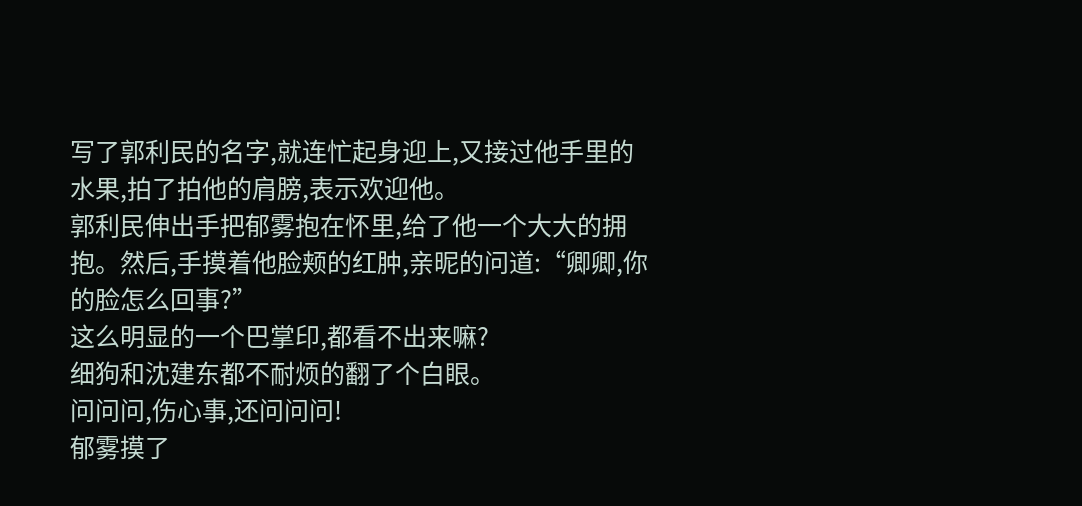写了郭利民的名字,就连忙起身迎上,又接过他手里的水果,拍了拍他的肩膀,表示欢迎他。
郭利民伸出手把郁雾抱在怀里,给了他一个大大的拥抱。然后,手摸着他脸颊的红肿,亲昵的问道:“卿卿,你的脸怎么回事?”
这么明显的一个巴掌印,都看不出来嘛?
细狗和沈建东都不耐烦的翻了个白眼。
问问问,伤心事,还问问问!
郁雾摸了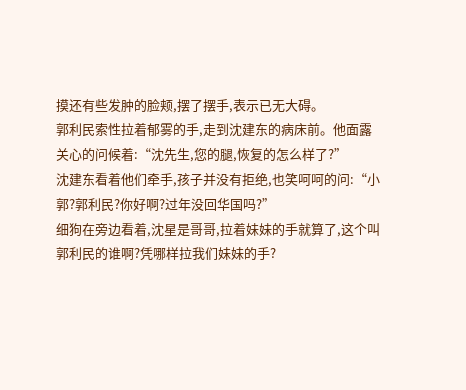摸还有些发肿的脸颊,摆了摆手,表示已无大碍。
郭利民索性拉着郁雾的手,走到沈建东的病床前。他面露关心的问候着:“沈先生,您的腿,恢复的怎么样了?”
沈建东看着他们牵手,孩子并没有拒绝,也笑呵呵的问:“小郭?郭利民?你好啊?过年没回华国吗?”
细狗在旁边看着,沈星是哥哥,拉着妹妹的手就算了,这个叫郭利民的谁啊?凭哪样拉我们妹妹的手?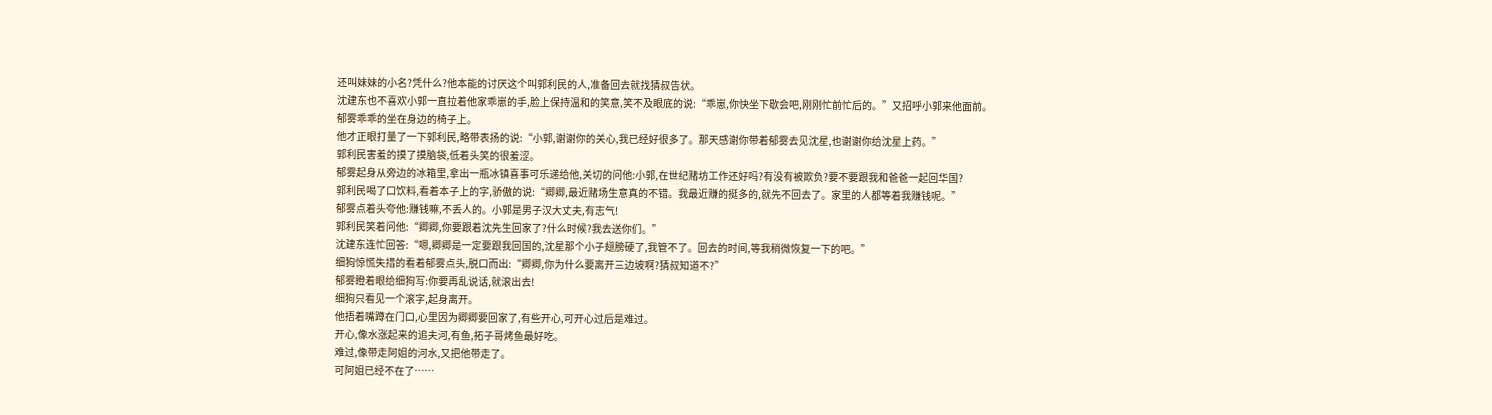还叫妹妹的小名?凭什么?他本能的讨厌这个叫郭利民的人,准备回去就找猜叔告状。
沈建东也不喜欢小郭一直拉着他家乖崽的手,脸上保持温和的笑意,笑不及眼底的说:“乖崽,你快坐下歇会吧,刚刚忙前忙后的。”又招呼小郭来他面前。
郁雾乖乖的坐在身边的椅子上。
他才正眼打量了一下郭利民,略带表扬的说:“小郭,谢谢你的关心,我已经好很多了。那天感谢你带着郁雾去见沈星,也谢谢你给沈星上药。”
郭利民害羞的摸了摸脑袋,低着头笑的很羞涩。
郁雾起身从旁边的冰箱里,拿出一瓶冰镇喜事可乐递给他,关切的问他:小郭,在世纪赌坊工作还好吗?有没有被欺负?要不要跟我和爸爸一起回华国?
郭利民喝了口饮料,看着本子上的字,骄傲的说:“卿卿,最近赌场生意真的不错。我最近赚的挺多的,就先不回去了。家里的人都等着我赚钱呢。”
郁雾点着头夸他:赚钱嘛,不丢人的。小郭是男子汉大丈夫,有志气!
郭利民笑着问他:“卿卿,你要跟着沈先生回家了?什么时候?我去送你们。”
沈建东连忙回答:“嗯,卿卿是一定要跟我回国的,沈星那个小子翅膀硬了,我管不了。回去的时间,等我稍微恢复一下的吧。”
细狗惊慌失措的看着郁雾点头,脱口而出:“卿卿,你为什么要离开三边坡啊?猜叔知道不?”
郁雾瞪着眼给细狗写:你要再乱说话,就滚出去!
细狗只看见一个滚字,起身离开。
他捂着嘴蹲在门口,心里因为卿卿要回家了,有些开心,可开心过后是难过。
开心,像水涨起来的追夫河,有鱼,拓子哥烤鱼最好吃。
难过,像带走阿姐的河水,又把他带走了。
可阿姐已经不在了……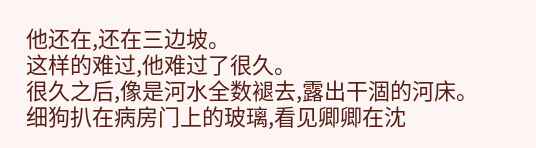他还在,还在三边坡。
这样的难过,他难过了很久。
很久之后,像是河水全数褪去,露出干涸的河床。
细狗扒在病房门上的玻璃,看见卿卿在沈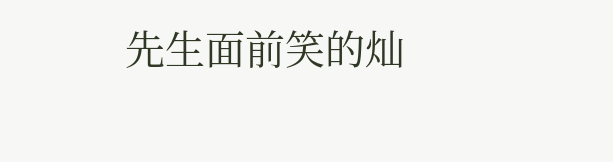先生面前笑的灿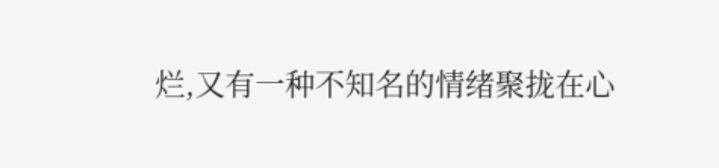烂,又有一种不知名的情绪聚拢在心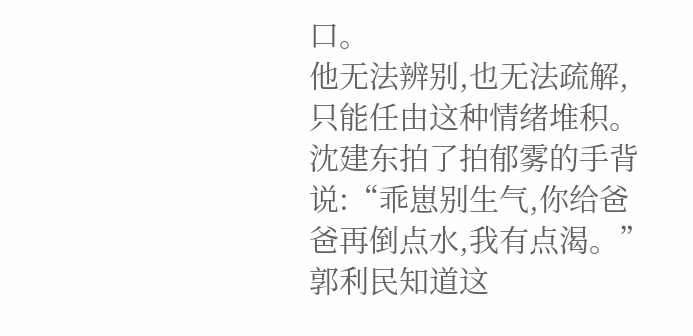口。
他无法辨别,也无法疏解,只能任由这种情绪堆积。
沈建东拍了拍郁雾的手背说:“乖崽别生气,你给爸爸再倒点水,我有点渴。”
郭利民知道这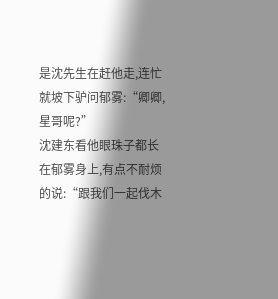是沈先生在赶他走,连忙就坡下驴问郁雾:“卿卿,星哥呢?”
沈建东看他眼珠子都长在郁雾身上,有点不耐烦的说:“跟我们一起伐木